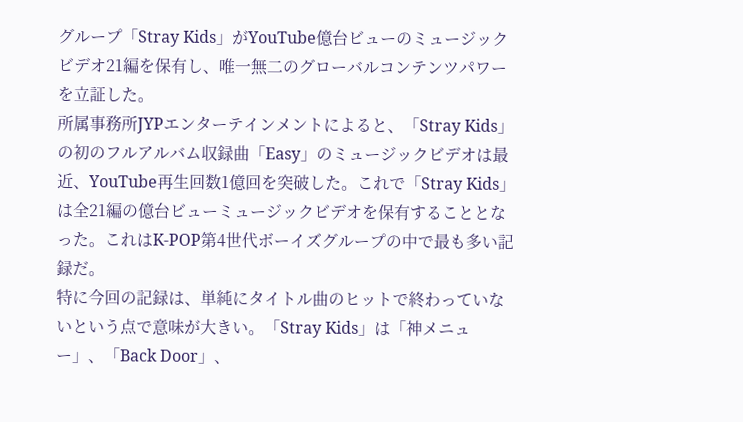グループ「Stray Kids」がYouTube億台ビューのミュージックビデオ21編を保有し、唯一無二のグローバルコンテンツパワーを立証した。
所属事務所JYPエンターテインメントによると、「Stray Kids」の初のフルアルバム収録曲「Easy」のミュージックビデオは最近、YouTube再生回数1億回を突破した。これで「Stray Kids」は全21編の億台ビューミュージックビデオを保有することとなった。これはK-POP第4世代ボーイズグループの中で最も多い記録だ。
特に今回の記録は、単純にタイトル曲のヒットで終わっていないという点で意味が大きい。「Stray Kids」は「神メニュー」、「Back Door」、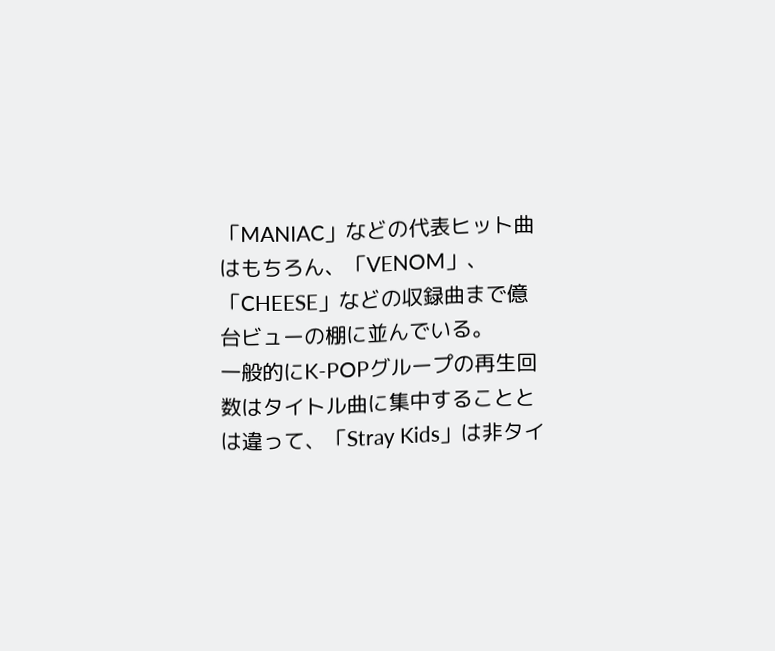「MANIAC」などの代表ヒット曲はもちろん、「VENOM」、「CHEESE」などの収録曲まで億台ビューの棚に並んでいる。
一般的にK-POPグループの再生回数はタイトル曲に集中することとは違って、「Stray Kids」は非タイ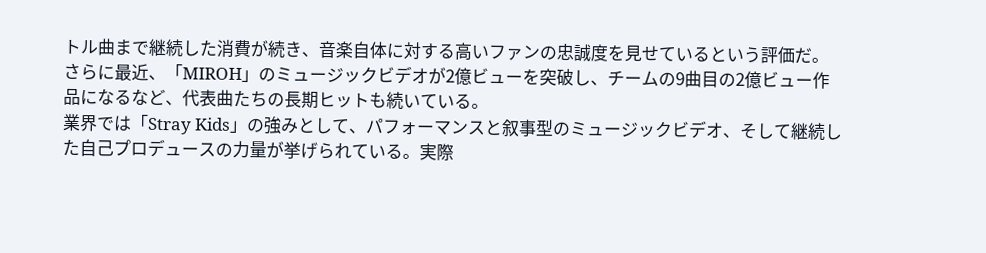トル曲まで継続した消費が続き、音楽自体に対する高いファンの忠誠度を見せているという評価だ。
さらに最近、「MIROH」のミュージックビデオが2億ビューを突破し、チームの9曲目の2億ビュー作品になるなど、代表曲たちの長期ヒットも続いている。
業界では「Stray Kids」の強みとして、パフォーマンスと叙事型のミュージックビデオ、そして継続した自己プロデュースの力量が挙げられている。実際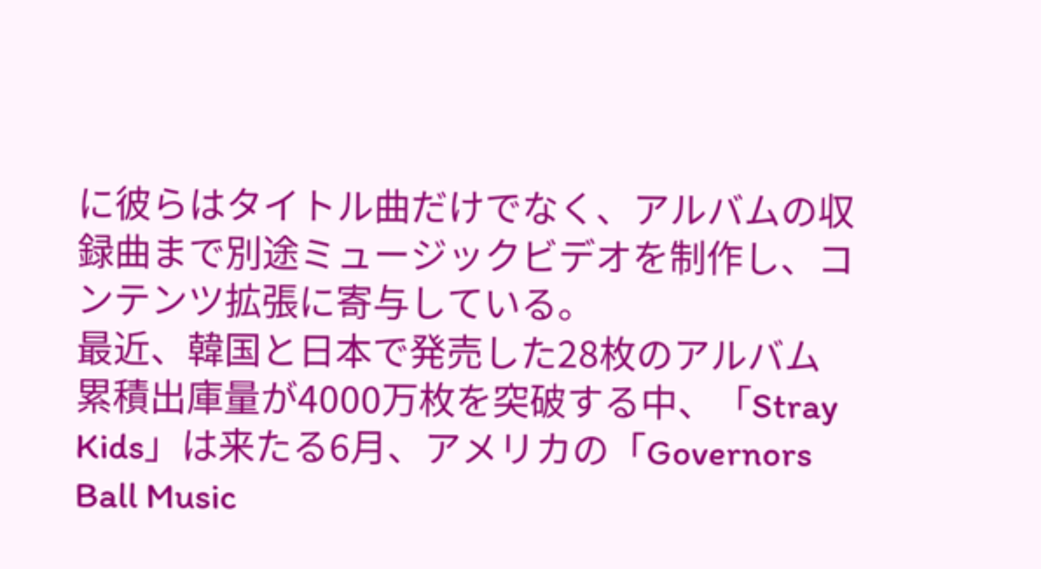に彼らはタイトル曲だけでなく、アルバムの収録曲まで別途ミュージックビデオを制作し、コンテンツ拡張に寄与している。
最近、韓国と日本で発売した28枚のアルバム累積出庫量が4000万枚を突破する中、「Stray Kids」は来たる6月、アメリカの「Governors Ball Music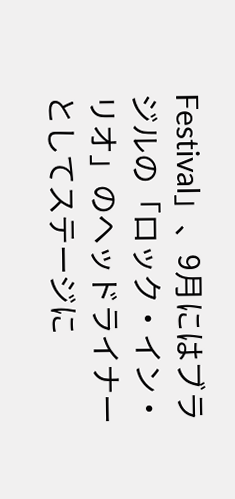Festival」、9月にはブラジルの「ロック・イン・リオ」のヘッドライナーとしてステージに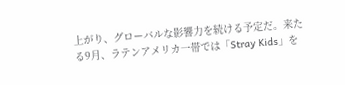上がり、グローバルな影響力を続ける予定だ。来たる9月、ラテンアメリカ一帯では「Stray Kids」を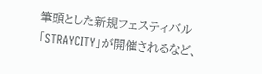筆頭とした新規フェスティバル「STRAYCITY」が開催されるなど、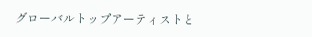グローバルトップアーティストと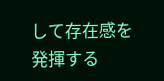して存在感を発揮する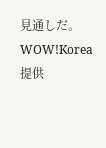見通しだ。
WOW!Korea提供